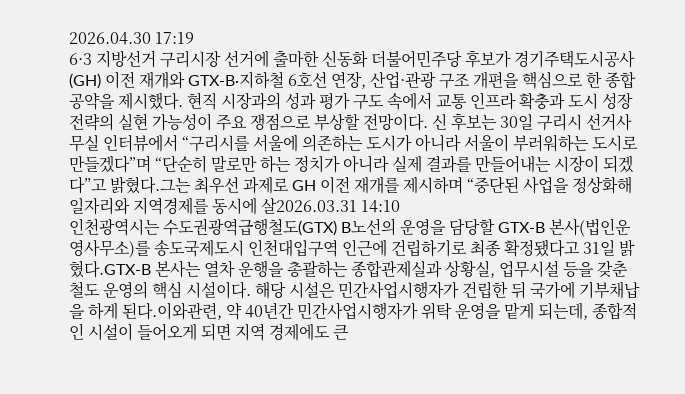2026.04.30 17:19
6·3 지방선거 구리시장 선거에 출마한 신동화 더불어민주당 후보가 경기주택도시공사(GH) 이전 재개와 GTX-B·지하철 6호선 연장, 산업·관광 구조 개편을 핵심으로 한 종합 공약을 제시했다. 현직 시장과의 성과 평가 구도 속에서 교통 인프라 확충과 도시 성장 전략의 실현 가능성이 주요 쟁점으로 부상할 전망이다. 신 후보는 30일 구리시 선거사무실 인터뷰에서 “구리시를 서울에 의존하는 도시가 아니라 서울이 부러워하는 도시로 만들겠다”며 “단순히 말로만 하는 정치가 아니라 실제 결과를 만들어내는 시장이 되겠다”고 밝혔다.그는 최우선 과제로 GH 이전 재개를 제시하며 “중단된 사업을 정상화해 일자리와 지역경제를 동시에 살2026.03.31 14:10
인천광역시는 수도권광역급행철도(GTX) B노선의 운영을 담당할 GTX-B 본사(법인운영사무소)를 송도국제도시 인천대입구역 인근에 건립하기로 최종 확정됐다고 31일 밝혔다.GTX-B 본사는 열차 운행을 총괄하는 종합관제실과 상황실, 업무시설 등을 갖춘 철도 운영의 핵심 시설이다. 해당 시설은 민간사업시행자가 건립한 뒤 국가에 기부채납을 하게 된다.이와관련, 약 40년간 민간사업시행자가 위탁 운영을 맡게 되는데, 종합적인 시설이 들어오게 되면 지역 경제에도 큰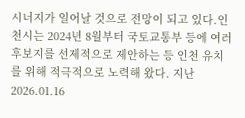시너지가 일어날 것으로 전망이 되고 있다.인천시는 2024년 8월부터 국토교통부 등에 여러 후보지를 선제적으로 제안하는 등 인천 유치를 위해 적극적으로 노력해 왔다. 지난2026.01.16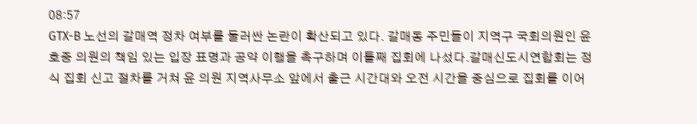08:57
GTX-B 노선의 갈매역 정차 여부를 둘러싼 논란이 확산되고 있다. 갈매동 주민들이 지역구 국회의원인 윤호중 의원의 책임 있는 입장 표명과 공약 이행을 촉구하며 이틀째 집회에 나섰다.갈매신도시연합회는 정식 집회 신고 절차를 거쳐 윤 의원 지역사무소 앞에서 출근 시간대와 오전 시간을 중심으로 집회를 이어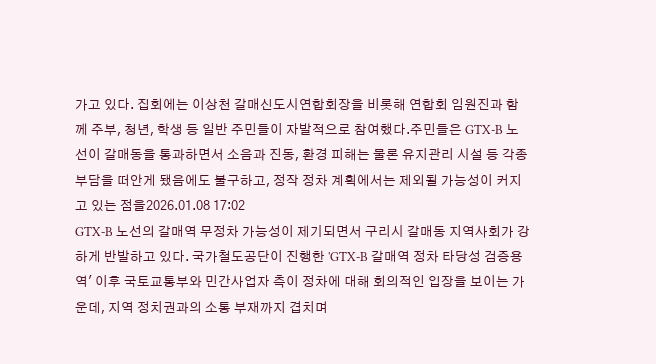가고 있다. 집회에는 이상천 갈매신도시연합회장을 비롯해 연합회 임원진과 함께 주부, 청년, 학생 등 일반 주민들이 자발적으로 참여했다.주민들은 GTX-B 노선이 갈매동을 통과하면서 소음과 진동, 환경 피해는 물론 유지관리 시설 등 각종 부담을 떠안게 됐음에도 불구하고, 정작 정차 계획에서는 제외될 가능성이 커지고 있는 점을2026.01.08 17:02
GTX-B 노선의 갈매역 무정차 가능성이 제기되면서 구리시 갈매동 지역사회가 강하게 반발하고 있다. 국가철도공단이 진행한 'GTX-B 갈매역 정차 타당성 검증용역' 이후 국토교통부와 민간사업자 측이 정차에 대해 회의적인 입장을 보이는 가운데, 지역 정치권과의 소통 부재까지 겹치며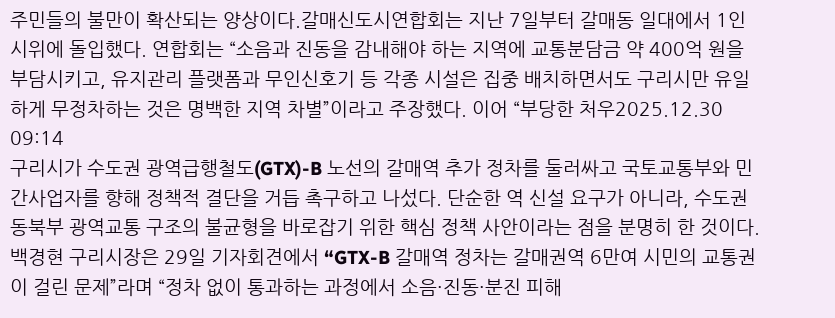주민들의 불만이 확산되는 양상이다.갈매신도시연합회는 지난 7일부터 갈매동 일대에서 1인 시위에 돌입했다. 연합회는 “소음과 진동을 감내해야 하는 지역에 교통분담금 약 400억 원을 부담시키고, 유지관리 플랫폼과 무인신호기 등 각종 시설은 집중 배치하면서도 구리시만 유일하게 무정차하는 것은 명백한 지역 차별”이라고 주장했다. 이어 “부당한 처우2025.12.30 09:14
구리시가 수도권 광역급행철도(GTX)-B 노선의 갈매역 추가 정차를 둘러싸고 국토교통부와 민간사업자를 향해 정책적 결단을 거듭 촉구하고 나섰다. 단순한 역 신설 요구가 아니라, 수도권 동북부 광역교통 구조의 불균형을 바로잡기 위한 핵심 정책 사안이라는 점을 분명히 한 것이다.백경현 구리시장은 29일 기자회견에서 “GTX-B 갈매역 정차는 갈매권역 6만여 시민의 교통권이 걸린 문제”라며 “정차 없이 통과하는 과정에서 소음·진동·분진 피해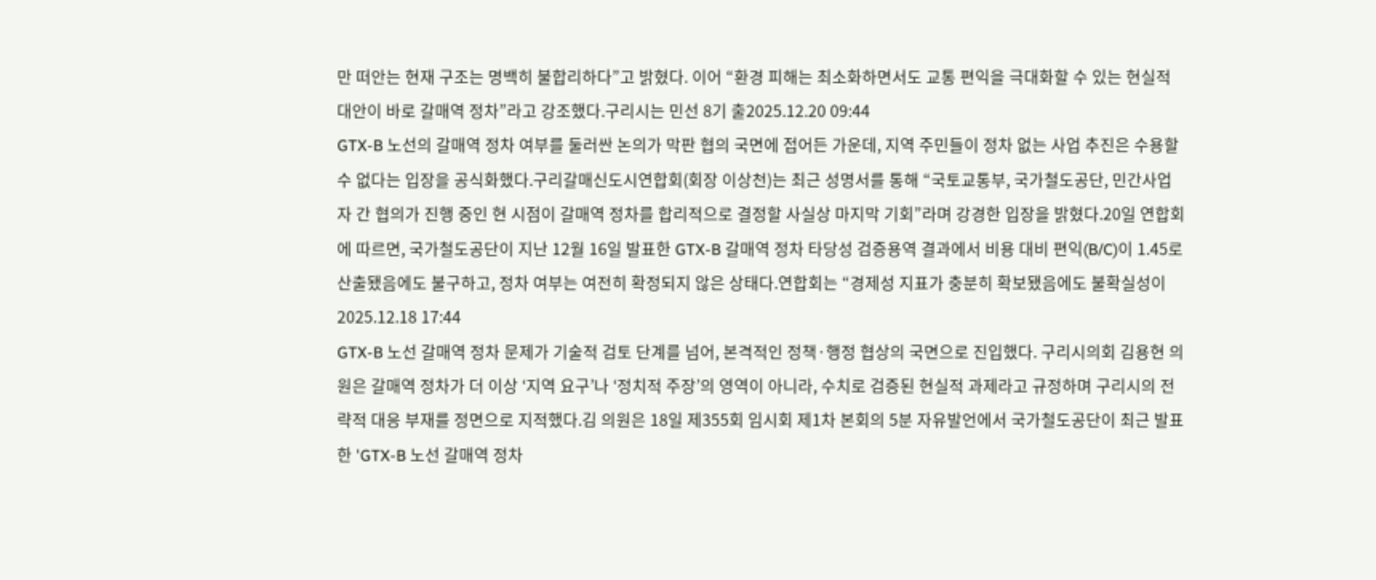만 떠안는 현재 구조는 명백히 불합리하다”고 밝혔다. 이어 “환경 피해는 최소화하면서도 교통 편익을 극대화할 수 있는 현실적 대안이 바로 갈매역 정차”라고 강조했다.구리시는 민선 8기 출2025.12.20 09:44
GTX-B 노선의 갈매역 정차 여부를 둘러싼 논의가 막판 협의 국면에 접어든 가운데, 지역 주민들이 정차 없는 사업 추진은 수용할 수 없다는 입장을 공식화했다.구리갈매신도시연합회(회장 이상천)는 최근 성명서를 통해 “국토교통부, 국가철도공단, 민간사업자 간 협의가 진행 중인 현 시점이 갈매역 정차를 합리적으로 결정할 사실상 마지막 기회”라며 강경한 입장을 밝혔다.20일 연합회에 따르면, 국가철도공단이 지난 12월 16일 발표한 GTX-B 갈매역 정차 타당성 검증용역 결과에서 비용 대비 편익(B/C)이 1.45로 산출됐음에도 불구하고, 정차 여부는 여전히 확정되지 않은 상태다.연합회는 “경제성 지표가 충분히 확보됐음에도 불확실성이2025.12.18 17:44
GTX-B 노선 갈매역 정차 문제가 기술적 검토 단계를 넘어, 본격적인 정책·행정 협상의 국면으로 진입했다. 구리시의회 김용현 의원은 갈매역 정차가 더 이상 ‘지역 요구’나 ‘정치적 주장’의 영역이 아니라, 수치로 검증된 현실적 과제라고 규정하며 구리시의 전략적 대응 부재를 정면으로 지적했다.김 의원은 18일 제355회 임시회 제1차 본회의 5분 자유발언에서 국가철도공단이 최근 발표한 'GTX-B 노선 갈매역 정차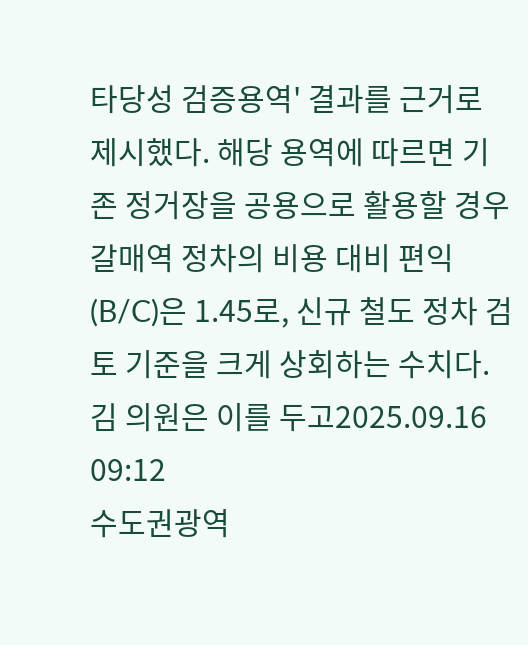타당성 검증용역' 결과를 근거로 제시했다. 해당 용역에 따르면 기존 정거장을 공용으로 활용할 경우 갈매역 정차의 비용 대비 편익(B/C)은 1.45로, 신규 철도 정차 검토 기준을 크게 상회하는 수치다. 김 의원은 이를 두고2025.09.16 09:12
수도권광역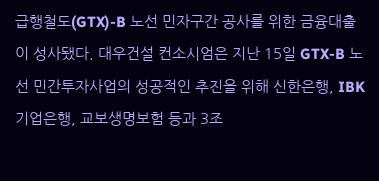급행철도(GTX)-B 노선 민자구간 공사를 위한 금융대출이 성사됐다. 대우건설 컨소시엄은 지난 15일 GTX-B 노선 민간투자사업의 성공적인 추진을 위해 신한은행, IBK기업은행, 교보생명보험 등과 3조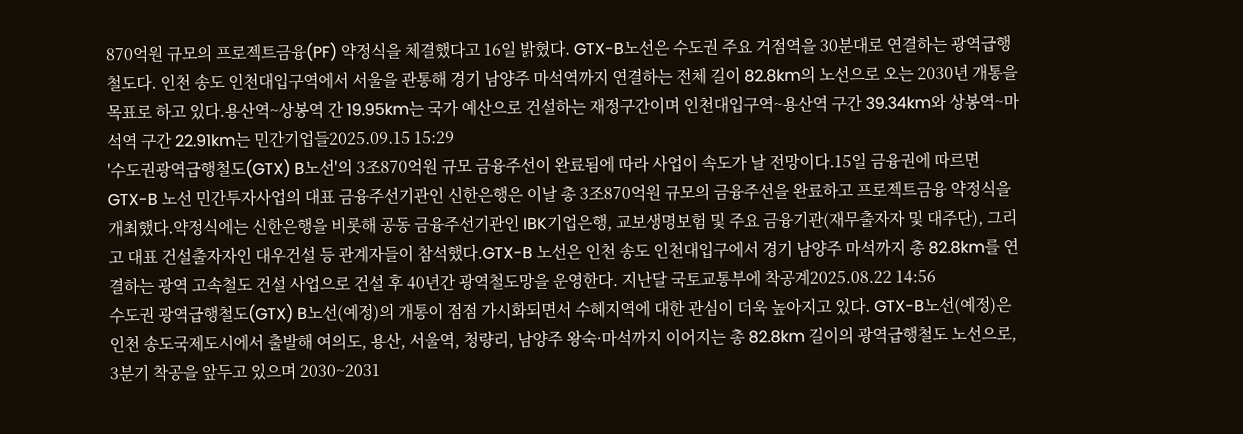870억원 규모의 프로젝트금융(PF) 약정식을 체결했다고 16일 밝혔다. GTX-B노선은 수도권 주요 거점역을 30분대로 연결하는 광역급행철도다. 인천 송도 인천대입구역에서 서울을 관통해 경기 남양주 마석역까지 연결하는 전체 길이 82.8km의 노선으로 오는 2030년 개통을 목표로 하고 있다.용산역~상봉역 간 19.95km는 국가 예산으로 건설하는 재정구간이며 인천대입구역~용산역 구간 39.34km와 상봉역~마석역 구간 22.91km는 민간기업들2025.09.15 15:29
'수도권광역급행철도(GTX) B노선'의 3조870억원 규모 금융주선이 완료됨에 따라 사업이 속도가 날 전망이다.15일 금융권에 따르면 GTX-B 노선 민간투자사업의 대표 금융주선기관인 신한은행은 이날 총 3조870억원 규모의 금융주선을 완료하고 프로젝트금융 약정식을 개최했다.약정식에는 신한은행을 비롯해 공동 금융주선기관인 IBK기업은행, 교보생명보험 및 주요 금융기관(재무출자자 및 대주단), 그리고 대표 건설출자자인 대우건설 등 관계자들이 참석했다.GTX-B 노선은 인천 송도 인천대입구에서 경기 남양주 마석까지 총 82.8km를 연결하는 광역 고속철도 건설 사업으로 건설 후 40년간 광역철도망을 운영한다. 지난달 국토교통부에 착공계2025.08.22 14:56
수도권 광역급행철도(GTX) B노선(예정)의 개통이 점점 가시화되면서 수혜지역에 대한 관심이 더욱 높아지고 있다. GTX-B노선(예정)은 인천 송도국제도시에서 출발해 여의도, 용산, 서울역, 청량리, 남양주 왕숙·마석까지 이어지는 총 82.8km 길이의 광역급행철도 노선으로, 3분기 착공을 앞두고 있으며 2030~2031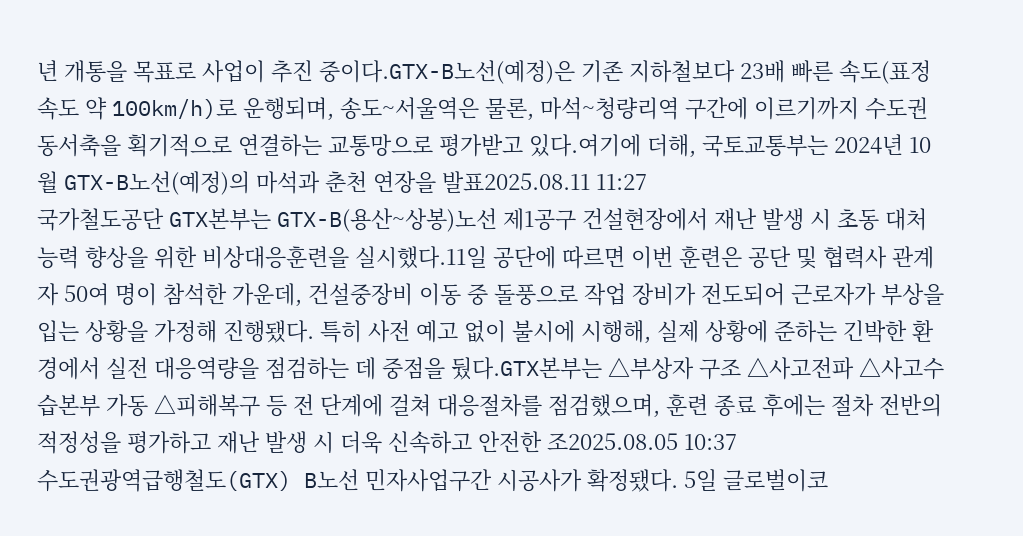년 개통을 목표로 사업이 추진 중이다.GTX-B노선(예정)은 기존 지하철보다 23배 빠른 속도(표정속도 약 100km/h)로 운행되며, 송도~서울역은 물론, 마석~청량리역 구간에 이르기까지 수도권 동서축을 획기적으로 연결하는 교통망으로 평가받고 있다.여기에 더해, 국토교통부는 2024년 10월 GTX-B노선(예정)의 마석과 춘천 연장을 발표2025.08.11 11:27
국가철도공단 GTX본부는 GTX-B(용산~상봉)노선 제1공구 건설현장에서 재난 발생 시 초동 대처 능력 향상을 위한 비상대응훈련을 실시했다.11일 공단에 따르면 이번 훈련은 공단 및 협력사 관계자 50여 명이 참석한 가운데, 건설중장비 이동 중 돌풍으로 작업 장비가 전도되어 근로자가 부상을 입는 상황을 가정해 진행됐다. 특히 사전 예고 없이 불시에 시행해, 실제 상황에 준하는 긴박한 환경에서 실전 대응역량을 점검하는 데 중점을 뒀다.GTX본부는 △부상자 구조 △사고전파 △사고수습본부 가동 △피해복구 등 전 단계에 걸쳐 대응절차를 점검했으며, 훈련 종료 후에는 절차 전반의 적정성을 평가하고 재난 발생 시 더욱 신속하고 안전한 조2025.08.05 10:37
수도권광역급행철도(GTX) B노선 민자사업구간 시공사가 확정됐다. 5일 글로벌이코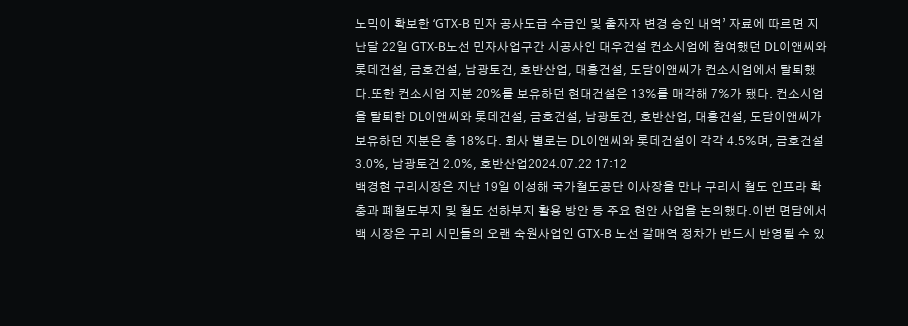노믹이 확보한 ‘GTX-B 민자 공사도급 수급인 및 출자자 변경 승인 내역’ 자료에 따르면 지난달 22일 GTX-B노선 민자사업구간 시공사인 대우건설 컨소시엄에 참여했던 DL이앤씨와 롯데건설, 금호건설, 남광토건, 호반산업, 대흥건설, 도담이앤씨가 컨소시엄에서 탈퇴했다.또한 컨소시엄 지분 20%를 보유하던 현대건설은 13%를 매각해 7%가 됐다. 컨소시엄을 탈퇴한 DL이앤씨와 롯데건설, 금호건설, 남광토건, 호반산업, 대흥건설, 도담이앤씨가 보유하던 지분은 총 18%다. 회사 별로는 DL이앤씨와 롯데건설이 각각 4.5%며, 금호건설 3.0%, 남광토건 2.0%, 호반산업2024.07.22 17:12
백경현 구리시장은 지난 19일 이성해 국가철도공단 이사장을 만나 구리시 철도 인프라 확충과 폐철도부지 및 철도 선하부지 활용 방안 등 주요 현안 사업을 논의했다.이번 면담에서 백 시장은 구리 시민들의 오랜 숙원사업인 GTX-B 노선 갈매역 정차가 반드시 반영될 수 있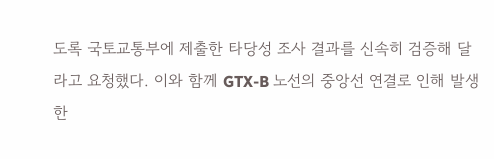도록 국토교통부에 제출한 타당성 조사 결과를 신속히 검증해 달라고 요청했다. 이와 함께 GTX-B 노선의 중앙선 연결로 인해 발생한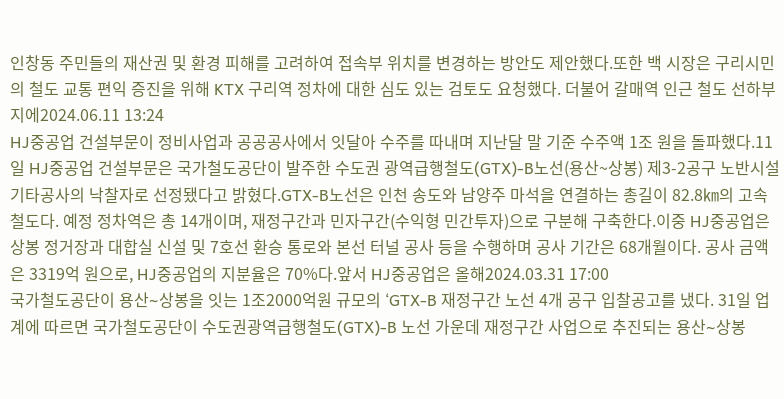인창동 주민들의 재산권 및 환경 피해를 고려하여 접속부 위치를 변경하는 방안도 제안했다.또한 백 시장은 구리시민의 철도 교통 편익 증진을 위해 KTX 구리역 정차에 대한 심도 있는 검토도 요청했다. 더불어 갈매역 인근 철도 선하부지에2024.06.11 13:24
HJ중공업 건설부문이 정비사업과 공공공사에서 잇달아 수주를 따내며 지난달 말 기준 수주액 1조 원을 돌파했다.11일 HJ중공업 건설부문은 국가철도공단이 발주한 수도권 광역급행철도(GTX)-B노선(용산~상봉) 제3-2공구 노반시설 기타공사의 낙찰자로 선정됐다고 밝혔다.GTX-B노선은 인천 송도와 남양주 마석을 연결하는 총길이 82.8㎞의 고속철도다. 예정 정차역은 총 14개이며, 재정구간과 민자구간(수익형 민간투자)으로 구분해 구축한다.이중 HJ중공업은 상봉 정거장과 대합실 신설 및 7호선 환승 통로와 본선 터널 공사 등을 수행하며 공사 기간은 68개월이다. 공사 금액은 3319억 원으로, HJ중공업의 지분율은 70%다.앞서 HJ중공업은 올해2024.03.31 17:00
국가철도공단이 용산∼상봉을 잇는 1조2000억원 규모의 ‘GTX-B 재정구간 노선 4개 공구 입찰공고를 냈다. 31일 업계에 따르면 국가철도공단이 수도권광역급행철도(GTX)-B 노선 가운데 재정구간 사업으로 추진되는 용산∼상봉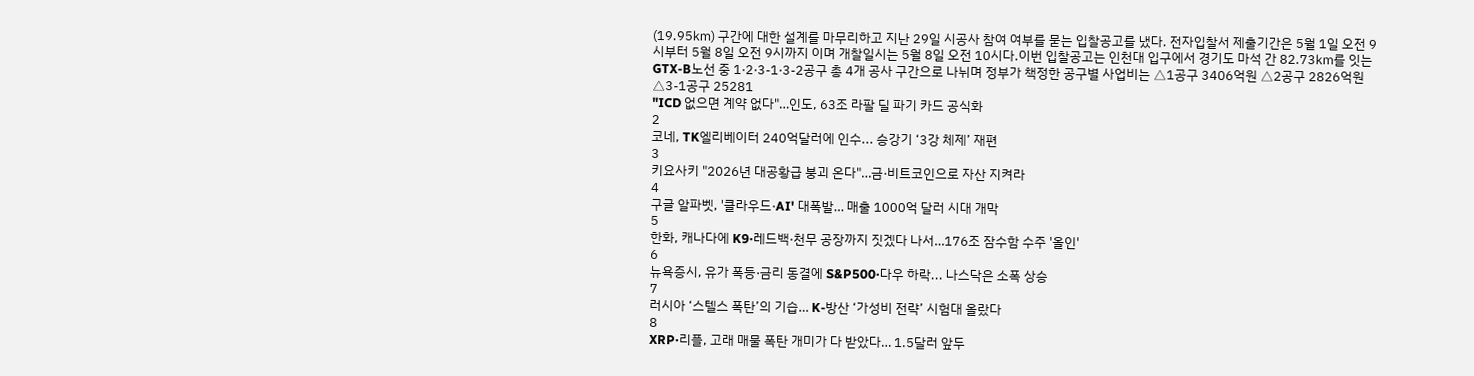(19.95㎞) 구간에 대한 설계를 마무리하고 지난 29일 시공사 참여 여부를 묻는 입찰공고를 냈다. 전자입찰서 제출기간은 5월 1일 오전 9시부터 5월 8일 오전 9시까지 이며 개찰일시는 5월 8일 오전 10시다.이번 입찰공고는 인천대 입구에서 경기도 마석 간 82.73㎞를 잇는 GTX-B노선 중 1·2·3-1·3-2공구 총 4개 공사 구간으로 나뉘며 정부가 책정한 공구별 사업비는 △1공구 3406억원 △2공구 2826억원 △3-1공구 25281
"ICD 없으면 계약 없다"…인도, 63조 라팔 딜 파기 카드 공식화
2
코네, TK엘리베이터 240억달러에 인수... 승강기 ‘3강 체제’ 재편
3
키요사키 "2026년 대공황급 붕괴 온다"…금·비트코인으로 자산 지켜라
4
구글 알파벳, '클라우드·AI' 대폭발… 매출 1000억 달러 시대 개막
5
한화, 캐나다에 K9·레드백·천무 공장까지 짓겠다 나서…176조 잠수함 수주 '올인'
6
뉴욕증시, 유가 폭등·금리 동결에 S&P500·다우 하락... 나스닥은 소폭 상승
7
러시아 ‘스텔스 폭탄’의 기습… K-방산 ‘가성비 전략’ 시험대 올랐다
8
XRP·리플, 고래 매물 폭탄 개미가 다 받았다… 1.5달러 앞두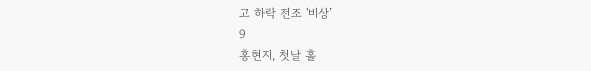고 하락 전조 '비상’
9
홍현지, 첫날 홀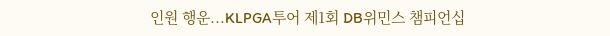인원 행운...KLPGA투어 제1회 DB위민스 챔피언십